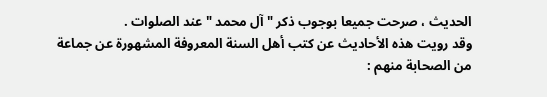الحديث ، صرحت جميعا بوجوب ذكر " آل محمد " عند الصلوات .
وقد رويت هذه الأحاديث عن كتب أهل السنة المعروفة المشهورة عن جماعة
من الصحابة منهم :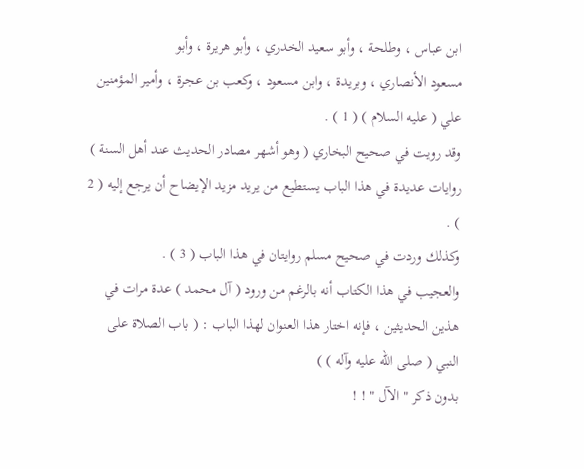ابن عباس ، وطلحة ، وأبو سعيد الخدري ، وأبو هريرة ، وأبو
مسعود الأنصاري ، وبريدة ، وابن مسعود ، وكعب بن عجرة ، وأمير المؤمنين
علي ( عليه السلام ) ( 1 ) .
وقد رويت في صحيح البخاري ( وهو أشهر مصادر الحديث عند أهل السنة )
روايات عديدة في هذا الباب يستطيع من يريد مزيد الإيضاح أن يرجع إليه ( 2 ) .
وكذلك وردت في صحيح مسلم روايتان في هذا الباب ( 3 ) .
والعجيب في هذا الكتاب أنه بالرغم من ورود ( آل محمد ) عدة مرات في
هذين الحديثين ، فإنه اختار هذا العنوان لهذا الباب : ( باب الصلاة على النبي ( صلى الله عليه وآله ) )
بدون ذكر " الآل " ! !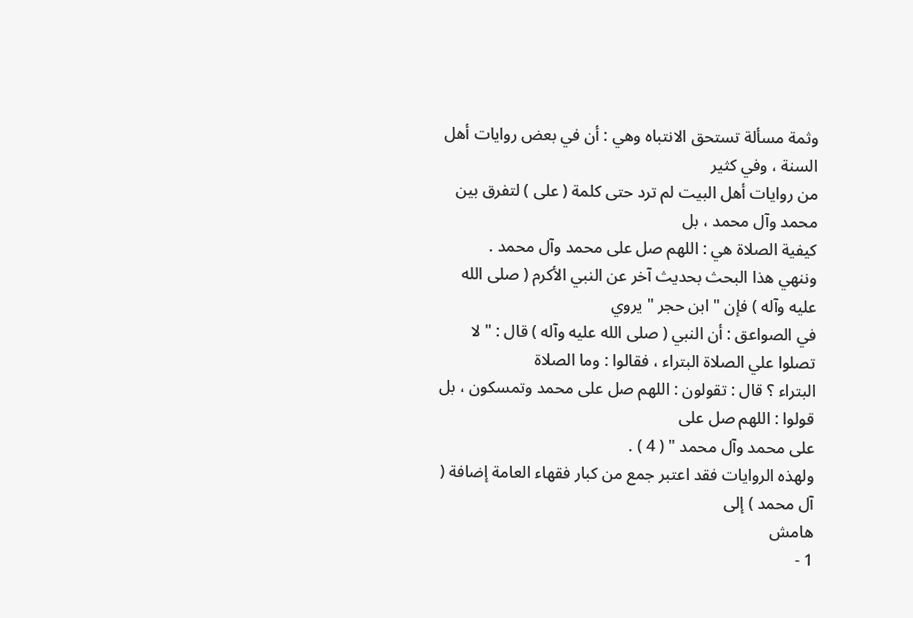وثمة مسألة تستحق الانتباه وهي : أن في بعض روايات أهل السنة ، وفي كثير
من روايات أهل البيت لم ترد حتى كلمة ( على ) لتفرق بين محمد وآل محمد ، بل
كيفية الصلاة هي : اللهم صل على محمد وآل محمد .
وننهي هذا البحث بحديث آخر عن النبي الأكرم ( صلى الله عليه وآله ) فإن " ابن حجر " يروي
في الصواعق : أن النبي ( صلى الله عليه وآله ) قال : " لا تصلوا علي الصلاة البتراء ، فقالوا : وما الصلاة
البتراء ؟ قال : تقولون : اللهم صل على محمد وتمسكون ، بل قولوا : اللهم صل على
على محمد وآل محمد " ( 4 ) .
ولهذه الروايات فقد اعتبر جمع من كبار فقهاء العامة إضافة ( آل محمد ) إلى
هامش
1 -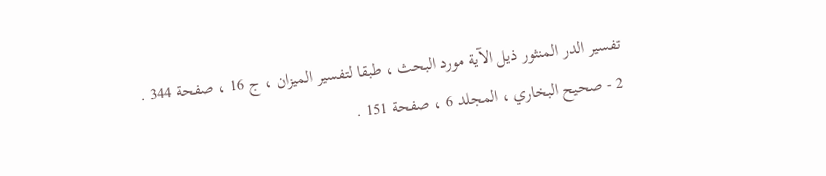تفسير الدر المنثور ذيل الآية مورد البحث ، طبقا لتفسير الميزان ، ج 16 ، صفحة 344 .
2 - صحيح البخاري ، المجلد 6 ، صفحة 151 .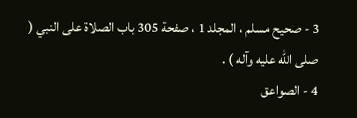3 - صحيح مسلم ، المجلد 1 ، صفحة 305 باب الصلاة على النبي ( صلى الله عليه وآله ) .
4 - الصواعق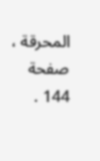المحرقة ، صفحة 144 .